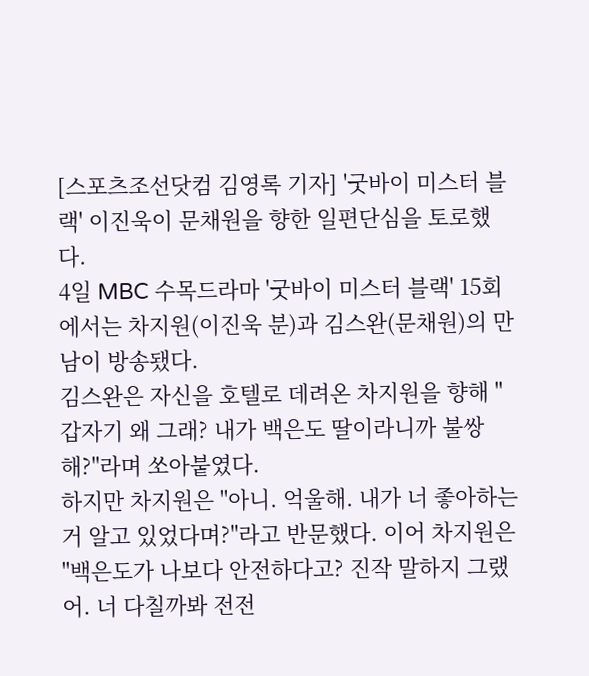[스포츠조선닷컴 김영록 기자] '굿바이 미스터 블랙' 이진욱이 문채원을 향한 일편단심을 토로했다.
4일 MBC 수목드라마 '굿바이 미스터 블랙' 15회에서는 차지원(이진욱 분)과 김스완(문채원)의 만남이 방송됐다.
김스완은 자신을 호텔로 데려온 차지원을 향해 "갑자기 왜 그래? 내가 백은도 딸이라니까 불쌍해?"라며 쏘아붙였다.
하지만 차지원은 "아니. 억울해. 내가 너 좋아하는 거 알고 있었다며?"라고 반문했다. 이어 차지원은 "백은도가 나보다 안전하다고? 진작 말하지 그랬어. 너 다칠까봐 전전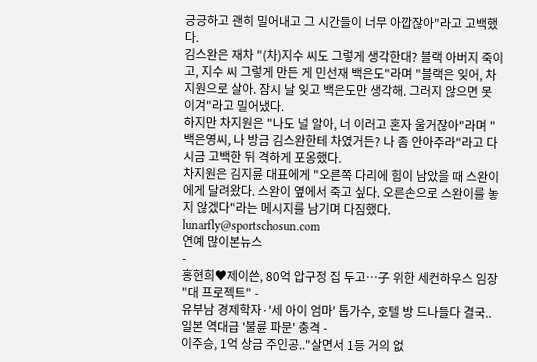긍긍하고 괜히 밀어내고 그 시간들이 너무 아깝잖아"라고 고백했다.
김스완은 재차 "(차)지수 씨도 그렇게 생각한대? 블랙 아버지 죽이고, 지수 씨 그렇게 만든 게 민선재 백은도"라며 "블랙은 잊어, 차지원으로 살아. 잠시 날 잊고 백은도만 생각해. 그러지 않으면 못 이겨"라고 밀어냈다.
하지만 차지원은 "나도 널 알아, 너 이러고 혼자 울거잖아"라며 "백은영씨, 나 방금 김스완한테 차였거든? 나 좀 안아주라"라고 다시금 고백한 뒤 격하게 포옹했다.
차지원은 김지륜 대표에게 "오른쪽 다리에 힘이 남았을 때 스완이에게 달려왔다. 스완이 옆에서 죽고 싶다. 오른손으로 스완이를 놓지 않겠다"라는 메시지를 남기며 다짐했다.
lunarfly@sportschosun.com
연예 많이본뉴스
-
홍현희♥제이쓴, 80억 압구정 집 두고…子 위한 세컨하우스 임장 "대 프로젝트" -
유부남 경제학자·'세 아이 엄마' 톱가수, 호텔 방 드나들다 결국..일본 역대급 '불륜 파문' 충격 -
이주승, 1억 상금 주인공.."살면서 1등 거의 없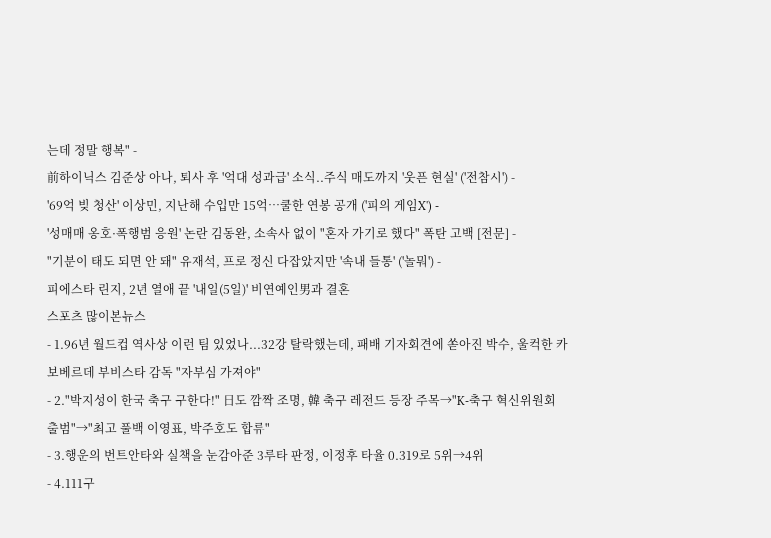는데 정말 행복" -
前하이닉스 김준상 아나, 퇴사 후 '억대 성과급' 소식..주식 매도까지 '웃픈 현실' ('전참시') -
'69억 빚 청산' 이상민, 지난해 수입만 15억…쿨한 연봉 공개 ('피의 게임X') -
'성매매 옹호·폭행범 응원' 논란 김동완, 소속사 없이 "혼자 가기로 했다" 폭탄 고백 [전문] -
"기분이 태도 되면 안 돼" 유재석, 프로 정신 다잡았지만 '속내 들통' ('놀뭐') -
피에스타 린지, 2년 열애 끝 '내일(5일)' 비연예인男과 결혼
스포츠 많이본뉴스
- 1.96년 월드컵 역사상 이런 팀 있었나...32강 탈락했는데, 패배 기자회견에 쏟아진 박수, 울컥한 카보베르데 부비스타 감독 "자부심 가져야"
- 2."박지성이 한국 축구 구한다!" 日도 깜짝 조명, 韓 축구 레전드 등장 주목→"K-축구 혁신위원회 출범"→"최고 풀백 이영표, 박주호도 합류"
- 3.행운의 번트안타와 실책을 눈감아준 3루타 판정, 이정후 타율 0.319로 5위→4위
- 4.111구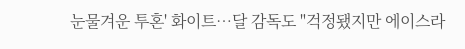눈물겨운 투혼' 화이트…달 감독도 "걱정됐지만 에이스라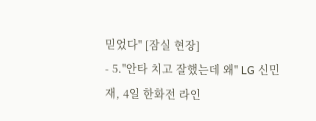믿었다" [잠실 현장]
- 5."안타 치고 잘했는데 왜" LG 신민재, 4일 한화전 라인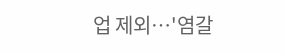업 제외…'염갈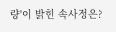량'이 밝힌 속사정은?